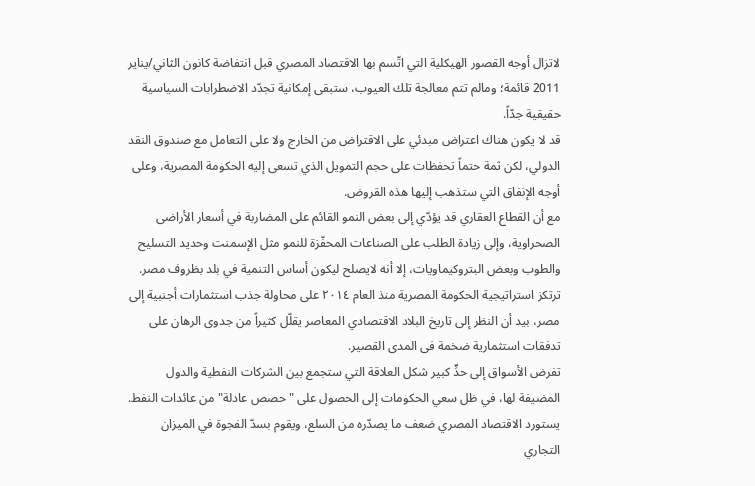لاتزال أوجه القصور الهيكلية التي اتّسم بها الاقتصاد المصري قبل انتفاضة كانون الثاني/يناير 2011 قائمة؛ ومالم تتم معالجة تلك العيوب، ستبقى إمكانية تجدّد الاضطرابات السياسية حقيقية جدّاً.
قد لا يكون هناك اعتراض مبدئي على الاقتراض من الخارج ولا على التعامل مع صندوق النقد الدولي، لكن ثمة حتماً تحفظات على حجم التمويل الذي تسعى إليه الحكومة المصرية، وعلى أوجه الإنفاق التي ستذهب إليها هذه القروض.
مع أن القطاع العقاري قد يؤدّي إلى بعض النمو القائم على المضاربة في أسعار الأراضى الصحراوية، وإلى زيادة الطلب على الصناعات المحفّزة للنمو مثل الإسمنت وحديد التسليح والطوب وبعض البتروكيماويات، إلا أنه لايصلح ليكون أساس التنمية في بلد بظروف مصر.
ترتكز استراتيجية الحكومة المصرية منذ العام ٢٠١٤ على محاولة جذب استثمارات أجنبية إلى مصر، بيد أن النظر إلى تاريخ البلاد الاقتصادي المعاصر يقلّل كثيراً من جدوى الرهان على تدفقات استثمارية ضخمة فى المدى القصير.
تفرض الأسواق إلى حدٍّ كبير شكل العلاقة التي ستجمع بين الشركات النفطية والدول المضيفة لها، في ظل سعي الحكومات إلى الحصول على "حصص عادلة" من عائدات النفط.
يستورد الاقتصاد المصري ضعف ما يصدّره من السلع، ويقوم بسدّ الفجوة في الميزان التجاري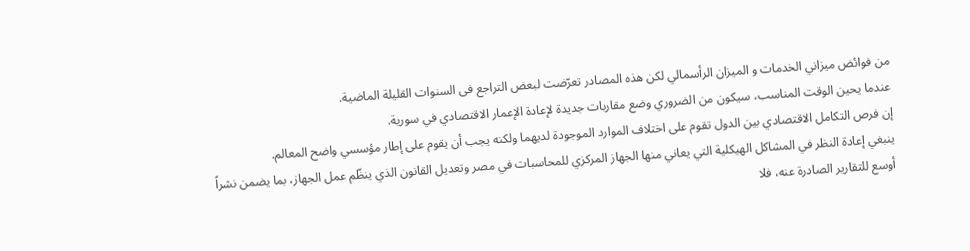من فوائض ميزاني الخدمات و الميزان الرأسمالي لكن هذه المصادر تعرّضت لبعض التراجع فى السنوات القليلة الماضية.
عندما يحين الوقت المناسب، سيكون من الضروري وضع مقاربات جديدة لإعادة الإعمار الاقتصادي في سورية.
إن فرص التكامل الاقتصادي بين الدول تقوم على اختلاف الموارد الموجودة لديهما ولكنه يجب أن يقوم على إطار مؤسسي واضح المعالم.
ينبغي إعادة النظر في المشاكل الهيكلية التي يعاني منها الجهاز المركزي للمحاسبات في مصر وتعديل القانون الذي ينظّم عمل الجهاز، بما يضمن نشراً أوسع للتقارير الصادرة عنه، فلا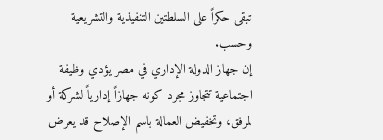تبقى حكراً على السلطتين التنفيذية والتشريعية وحسب.
إن جهاز الدولة الإداري في مصر يؤدي وظيفة اجتماعية تتجاوز مجرد كونه جهازاً إدارياً لشركة أو لمرفق، وتخفيض العمالة باسم الإصلاح قد يعرض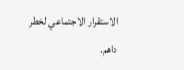الاستقرار الاجتماعي لخطر داهم.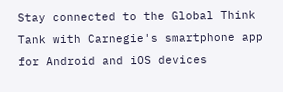Stay connected to the Global Think Tank with Carnegie's smartphone app for Android and iOS devices